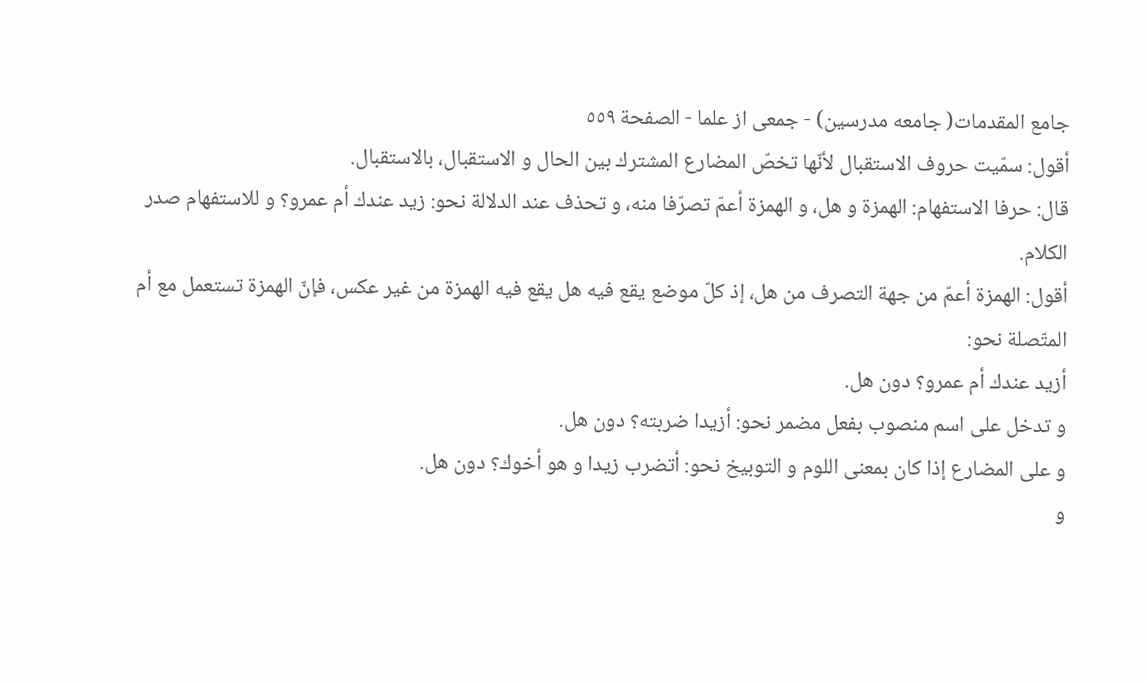جامع المقدمات( جامعه مدرسين) - جمعى از علما - الصفحة ٥٥٩
أقول: سمّيت حروف الاستقبال لأنّها تخصّ المضارع المشترك بين الحال و الاستقبال، بالاستقبال.
قال: حرفا الاستفهام: الهمزة و هل، و الهمزة أعمّ تصرّفا منه، و تحذف عند الدلالة نحو: زيد عندك أم عمرو؟ و للاستفهام صدر الكلام.
أقول: الهمزة أعمّ من جهة التصرف من هل، إذ كلّ موضع يقع فيه هل يقع فيه الهمزة من غير عكس، فإنّ الهمزة تستعمل مع أم المتّصلة نحو:
أزيد عندك أم عمرو؟ دون هل.
و تدخل على اسم منصوب بفعل مضمر نحو: أزيدا ضربته؟ دون هل.
و على المضارع إذا كان بمعنى اللوم و التوبيخ نحو: أتضرب زيدا و هو أخوك؟ دون هل.
و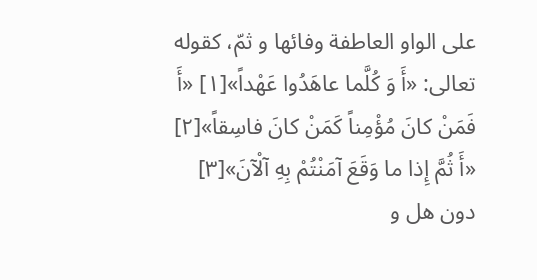على الواو العاطفة وفائها و ثمّ، كقوله تعالى: «أَ وَ كُلَّما عاهَدُوا عَهْداً»[١] «أَ فَمَنْ كانَ مُؤْمِناً كَمَنْ كانَ فاسِقاً»[٢] «أَ ثُمَّ إِذا ما وَقَعَ آمَنْتُمْ بِهِ آلْآنَ»[٣] دون هل و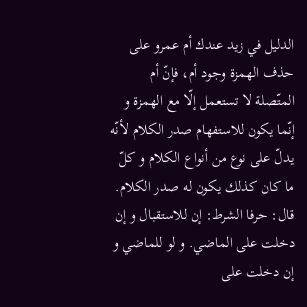الدليل في زيد عندك أم عمرو على حذف الهمزة وجود أم، فإنّ أم المتّصلة لا تستعمل إلّا مع الهمزة و إنّما يكون للاستفهام صدر الكلام لأنّه يدلّ على نوع من أنواع الكلام و كلّ ما كان كذلك يكون له صدر الكلام.
قال: حرفا الشرط: إن للاستقبال و إن دخلت على الماضي. و لو للماضي و إن دخلت على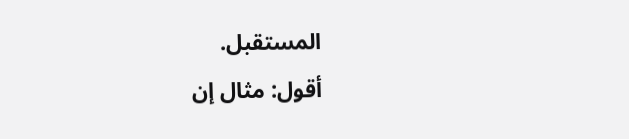المستقبل.
أقول: مثال إن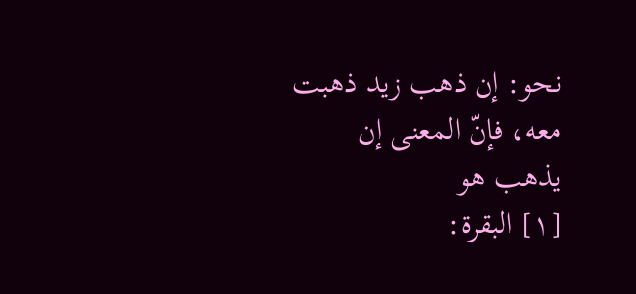نحو: إن ذهب زيد ذهبت معه، فإنّ المعنى إن يذهب هو
[١] البقرة: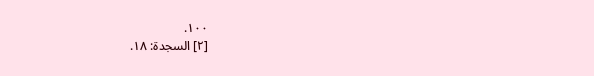١٠٠.
[٢] السجدة: ١٨.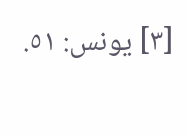[٣] يونس: ٥١.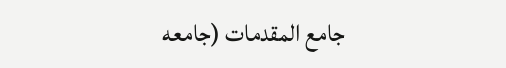جامع المقدمات (جامعه